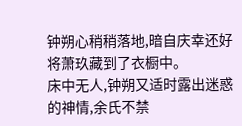钟朔心稍稍落地,暗自庆幸还好将萧玖藏到了衣橱中。
床中无人,钟朔又适时露出迷惑的神情,余氏不禁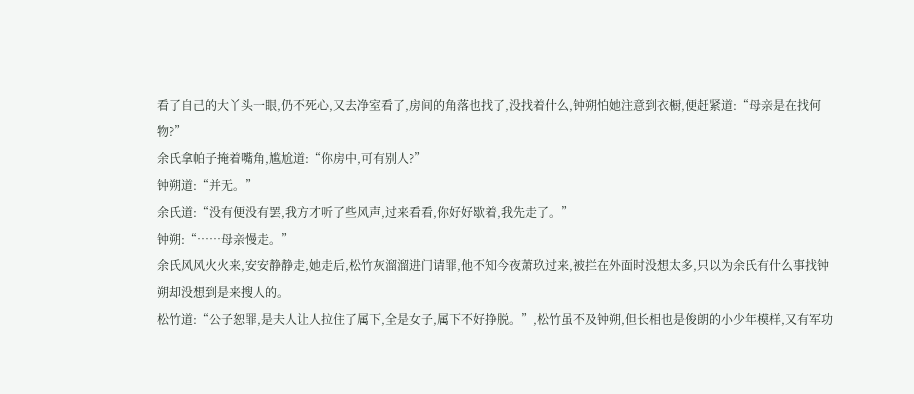看了自己的大丫头一眼,仍不死心,又去净室看了,房间的角落也找了,没找着什么,钟朔怕她注意到衣橱,便赶紧道:“母亲是在找何物?”
余氏拿帕子掩着嘴角,尴尬道:“你房中,可有别人?”
钟朔道:“并无。”
余氏道:“没有便没有罢,我方才听了些风声,过来看看,你好好歇着,我先走了。”
钟朔:“……母亲慢走。”
余氏风风火火来,安安静静走,她走后,松竹灰溜溜进门请罪,他不知今夜萧玖过来,被拦在外面时没想太多,只以为余氏有什么事找钟朔却没想到是来搜人的。
松竹道:“公子恕罪,是夫人让人拉住了属下,全是女子,属下不好挣脱。”,松竹虽不及钟朔,但长相也是俊朗的小少年模样,又有军功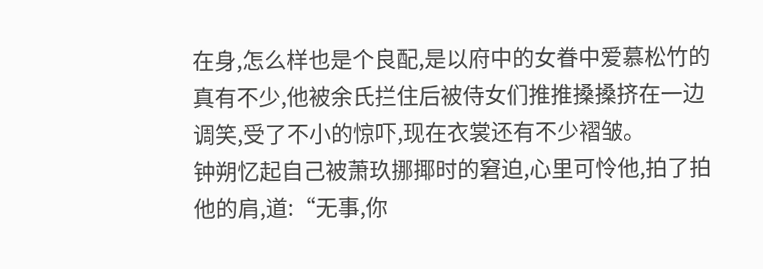在身,怎么样也是个良配,是以府中的女眷中爱慕松竹的真有不少,他被余氏拦住后被侍女们推推搡搡挤在一边调笑,受了不小的惊吓,现在衣裳还有不少褶皱。
钟朔忆起自己被萧玖挪揶时的窘迫,心里可怜他,拍了拍他的肩,道:“无事,你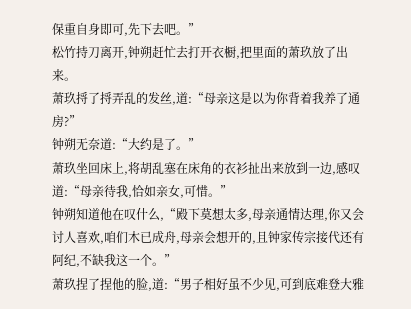保重自身即可,先下去吧。”
松竹持刀离开,钟朔赶忙去打开衣橱,把里面的萧玖放了出来。
萧玖捋了捋弄乱的发丝,道:“母亲这是以为你背着我养了通房?”
钟朔无奈道:“大约是了。”
萧玖坐回床上,将胡乱塞在床角的衣衫扯出来放到一边,感叹道:“母亲待我,恰如亲女,可惜。”
钟朔知道他在叹什么,“殿下莫想太多,母亲通情达理,你又会讨人喜欢,咱们木已成舟,母亲会想开的,且钟家传宗接代还有阿纪,不缺我这一个。”
萧玖捏了捏他的脸,道:“男子相好虽不少见,可到底难登大雅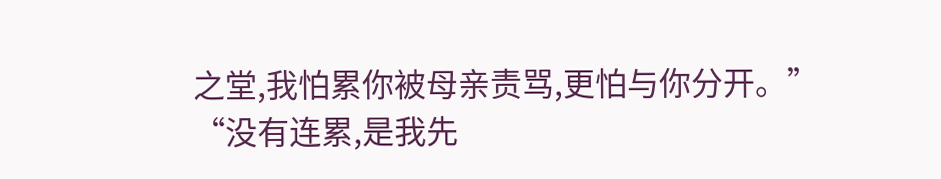之堂,我怕累你被母亲责骂,更怕与你分开。”
“没有连累,是我先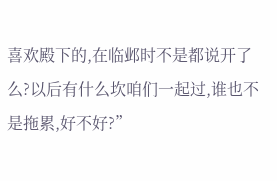喜欢殿下的,在临邺时不是都说开了么?以后有什么坎咱们一起过,谁也不是拖累,好不好?”